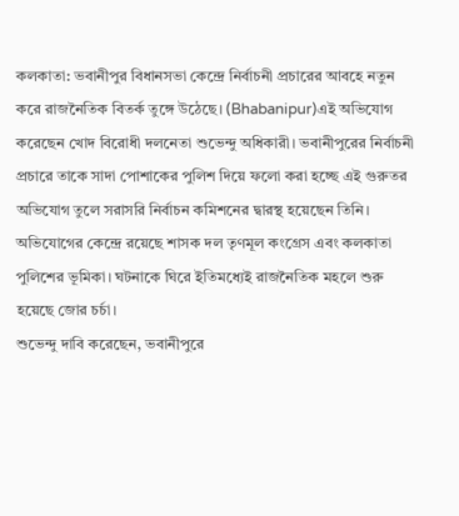কলকাতা: ভবানীপুর বিধানসভা কেন্দ্রে নির্বাচনী প্রচারের আবহে নতুন করে রাজনৈতিক বিতর্ক তুঙ্গে উঠেছে। (Bhabanipur)এই অভিযোগ করেছেন খোদ বিরোধী দলনেতা শুভেন্দু অধিকারী। ভবানীপুরের নির্বাচনী প্রচারে তাকে সাদা পোশাকের পুলিশ দিয়ে ফলো করা হচ্ছে এই গুরুতর অভিযোগ তুলে সরাসরি নির্বাচন কমিশনের দ্বারস্থ হয়েছেন তিনি। অভিযোগের কেন্দ্রে রয়েছে শাসক দল তৃণমূল কংগ্রেস এবং কলকাতা পুলিশের ভূমিকা। ঘটনাকে ঘিরে ইতিমধ্যেই রাজনৈতিক মহলে শুরু হয়েছে জোর চর্চা।
শুভেন্দু দাবি করেছেন, ভবানীপুরে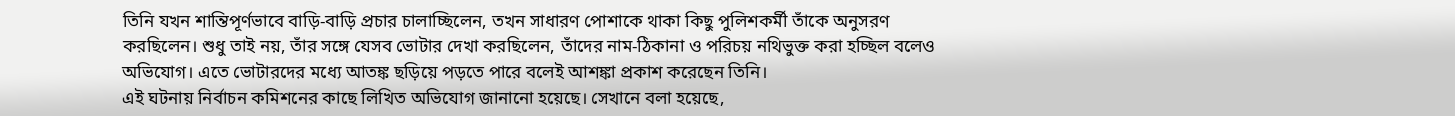তিনি যখন শান্তিপূর্ণভাবে বাড়ি-বাড়ি প্রচার চালাচ্ছিলেন, তখন সাধারণ পোশাকে থাকা কিছু পুলিশকর্মী তাঁকে অনুসরণ করছিলেন। শুধু তাই নয়, তাঁর সঙ্গে যেসব ভোটার দেখা করছিলেন, তাঁদের নাম-ঠিকানা ও পরিচয় নথিভুক্ত করা হচ্ছিল বলেও অভিযোগ। এতে ভোটারদের মধ্যে আতঙ্ক ছড়িয়ে পড়তে পারে বলেই আশঙ্কা প্রকাশ করেছেন তিনি।
এই ঘটনায় নির্বাচন কমিশনের কাছে লিখিত অভিযোগ জানানো হয়েছে। সেখানে বলা হয়েছে,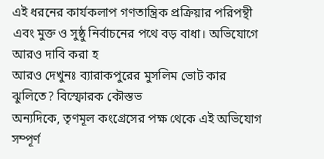এই ধরনের কার্যকলাপ গণতান্ত্রিক প্রক্রিয়ার পরিপন্থী এবং মুক্ত ও সুষ্ঠু নির্বাচনের পথে বড় বাধা। অভিযোগে আরও দাবি করা হ
আরও দেখুনঃ ব্যারাকপুরের মুসলিম ভোট কার ঝুলিতে? বিস্ফোরক কৌস্তভ
অন্যদিকে, তৃণমূল কংগ্রেসের পক্ষ থেকে এই অভিযোগ সম্পূর্ণ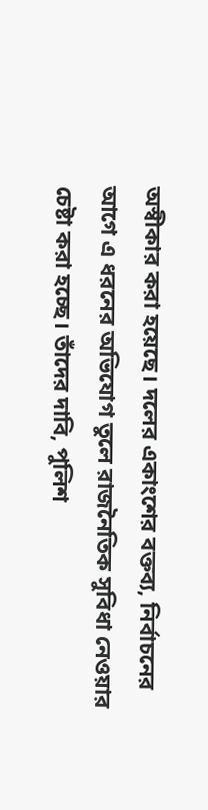অস্বীকার করা হয়েছে। দলের একাংশের বক্তব্য, নির্বাচনের আগে এ ধরনের অভিযোগ তুলে রাজনৈতিক সুবিধা নেওয়ার চেষ্টা করা হচ্ছে। তাঁদের দাবি, পুলিশ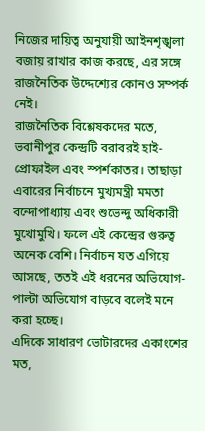নিজের দায়িত্ব অনুযায়ী আইনশৃঙ্খলা বজায় রাখার কাজ করছে, এর সঙ্গে রাজনৈতিক উদ্দেশ্যের কোনও সম্পর্ক নেই।
রাজনৈতিক বিশ্লেষকদের মতে, ভবানীপুর কেন্দ্রটি বরাবরই হাই-প্রোফাইল এবং স্পর্শকাতর। তাছাড়া এবারের নির্বাচনে মুখ্যমন্ত্রী মমতা বন্দোপাধ্যায় এবং শুভেন্দু অধিকারী মুখোমুখি। ফলে এই কেন্দ্রের গুরুত্ব অনেক বেশি। নির্বাচন যত এগিয়ে আসছে, ততই এই ধরনের অভিযোগ-পাল্টা অভিযোগ বাড়বে বলেই মনে করা হচ্ছে।
এদিকে সাধারণ ভোটারদের একাংশের মত,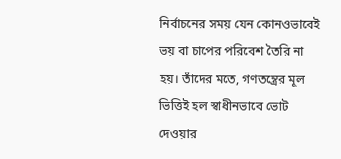নির্বাচনের সময় যেন কোনওভাবেই ভয় বা চাপের পরিবেশ তৈরি না হয়। তাঁদের মতে, গণতন্ত্রের মূল ভিত্তিই হল স্বাধীনভাবে ভোট দেওয়ার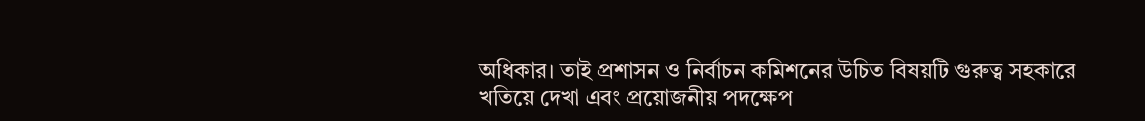অধিকার। তাই প্রশাসন ও নির্বাচন কমিশনের উচিত বিষয়টি গুরুত্ব সহকারে খতিয়ে দেখা এবং প্রয়োজনীয় পদক্ষেপ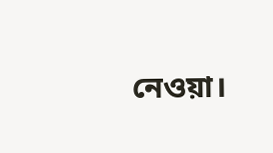নেওয়া।